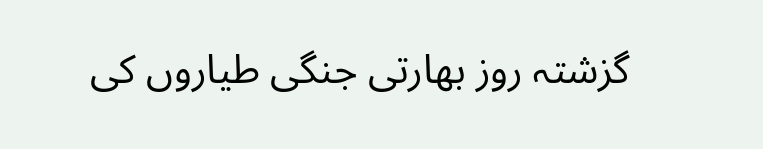گزشتہ روز بھارتی جنگی طیاروں کی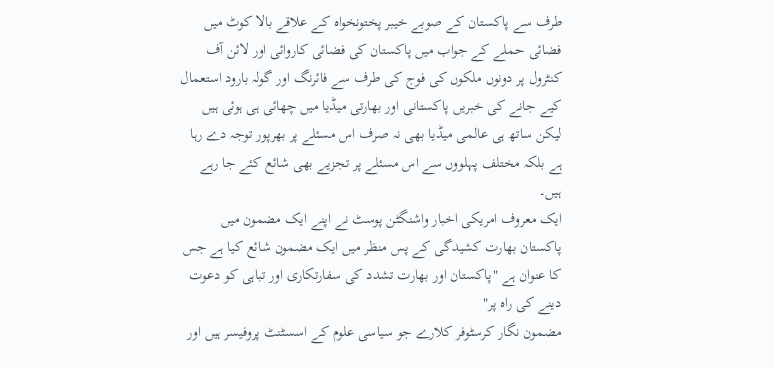طرف سے پاکستان کے صوبے خیبر پختونخواہ کے علاقے بالا کوٹ میں فضائی حملے کے جواب میں پاکستان کی فضائی کاروائی اور لائن آف کنٹرول پر دونوں ملکوں کی فوج کی طرف سے فائرنگ اور گولہ بارود استعمال کیے جانے کی خبریں پاکستانی اور بھارتی میڈیا میں چھائی ہی ہوئی ہیں لیکن ساتھ ہی عالمی میڈیا بھی نہ صرف اس مسئلے پر بھرپور توجہ دے رہا ہے بلکہ مختلف پہلووں سے اس مسئلے پر تجزیے بھی شائع کئے جا رہے ہیں۔
ایک معروف امریکی اخبار واشنگٹن پوسٹ نے اپنے ایک مضمون میں پاکستان بھارت کشیدگی کے پس منظر میں ایک مضمون شائع کیا ہے جس کا عنوان ہے "پاکستان اور بھارت تشدد کی سفارتکاری اور تباہی کو دعوت دینے کی راہ پر"
مضمون نگار کرسٹوفر کلارے جو سیاسی علوم کے اسسٹنٹ پروفیسر ہیں اور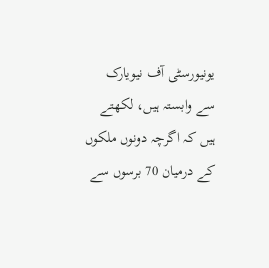یونیورسٹی آف نیویارک سے وابستہ ہیں، لکھتے ہیں کہ اگرچہ دونوں ملکوں کے درمیان 70 برسوں سے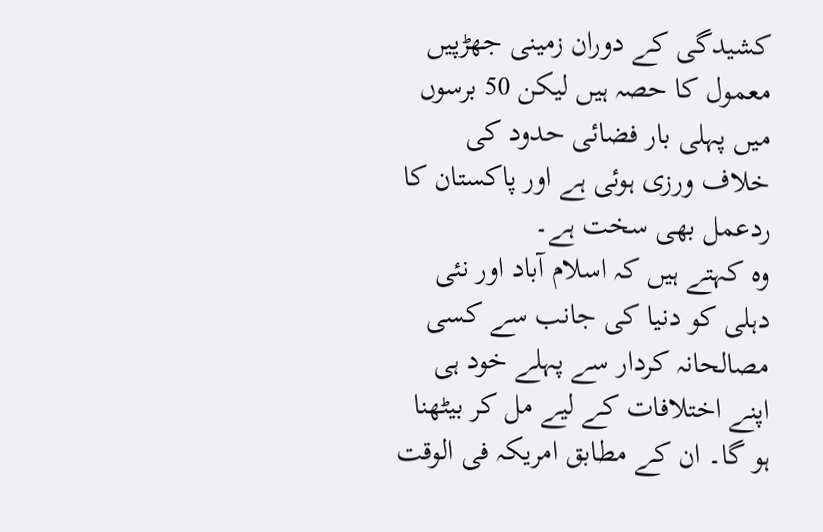کشیدگی کے دوران زمینی جھڑپیں معمول کا حصہ ہیں لیکن 50 برسوں میں پہلی بار فضائی حدود کی خلاف ورزی ہوئی ہے اور پاکستان کا ردعمل بھی سخت ہے۔
وہ کہتے ہیں کہ اسلام آباد اور نئی دہلی کو دنیا کی جانب سے کسی مصالحانہ کردار سے پہلے خود ہی اپنے اختلافات کے لیے مل کر بیٹھنا ہو گا۔ ان کے مطابق امریکہ فی الوقت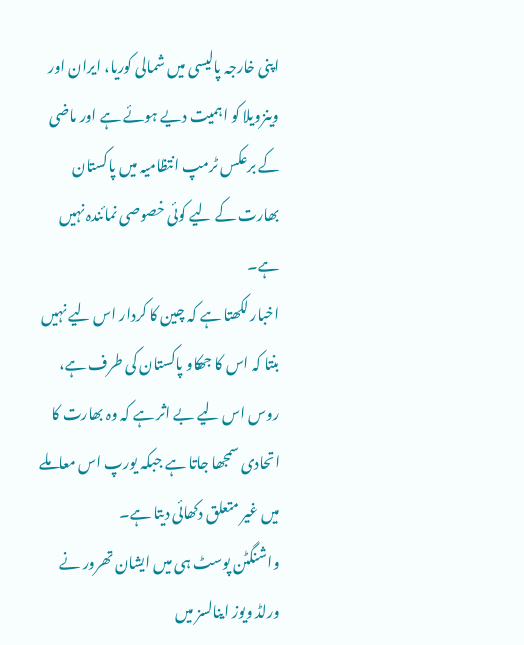اپنی خارجہ پالیسی میں شمالی کوریا، ایران اور وینزویلا کو اہمیت دیے ہوئے ہے اور ماضی کے برعکس ٹرمپ انتظامیہ میں پاکستان بھارت کے لیے کوئی خصوصی نمائندہ نہیں ہے۔
اخبار لکھتا ہے کہ چین کا کردار اس لیے نہیں بنتا کہ اس کا جھکاو پاکستان کی طرف ہے، روس اس لیے بے اثر ہے کہ وہ بھارت کا اتحادی سمجھا جاتا ہے جبکہ یورپ اس معاملے میں غیر متعلق دکھائی دیتا ہے۔
واشنگٹن پوسٹ ہی میں ایشان تھرور نے ورلڈ ویوز اینالسز میں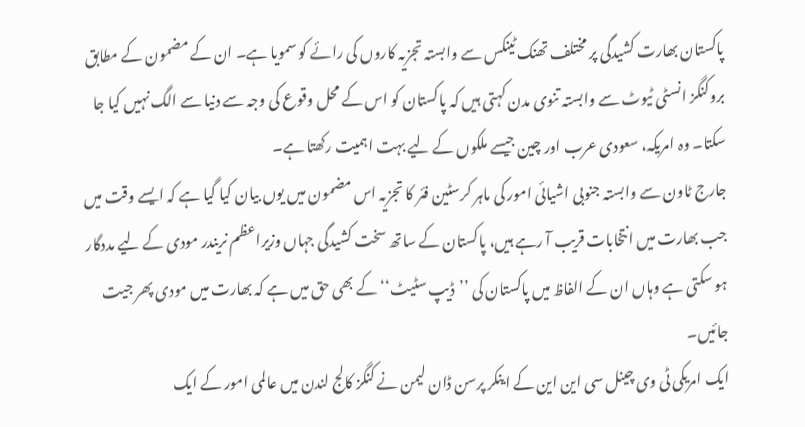پاکستان بھارت کشیدگی پر مختلف تھنک ٹینکس سے وابستہ تجزیہ کاروں کی رائے کو سمویا ہے۔ ان کے مضمون کے مطابق بروکنگز انسٹی ٹیوٹ سے وابستہ تنوی مدن کہتی ہیں کہ پاکستان کو اس کے محل وقوع کی وجہ سے دنیا سے الگ نہیں کیا جا سکتا۔ وہ امریکہ، سعودی عرب اور چین جیسے ملکوں کے لیے بہت اہمیت رکھتا ہے۔
جارج ٹاون سے وابستہ جنوبی اشیائی امور کی ماہر کرسٹین فئر کا تجزیہ اس مضمون میں یوں بیان کیا گیا ہے کہ ایسے وقت میں جب بھارت میں انتخابات قریب آ رہے ہیں، پاکستان کے ساتھ سخت کشیدگی جہاں وزیراعظم نریندر مودی کے لیے مددگار ہو سکتی ہے وہاں ان کے الفاظ میں پاکستان کی ’’ڈیپ سٹیٹ‘‘ کے بھی حق میں ہے کہ بھارت میں مودی پھر جیت جائیں۔
ایک امریکی ٹی وی چینل سی این این کے اینکر پرسن ڈان لیمن نے کنگز کالج لندن میں عالمی امور کے ایک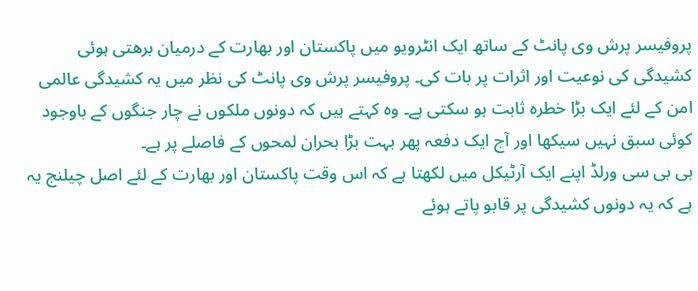پروفیسر پرش وی پانٹ کے ساتھ ایک انٹرویو میں پاکستان اور بھارت کے درمیان برھتی ہوئی کشیدگی کی نوعیت اور اثرات پر بات کی۔ پروفیسر پرش وی پانٹ کی نظر میں یہ کشیدگی عالمی امن کے لئے ایک بڑا خطرہ ثابت ہو سکتی ہے۔ وہ کہتے ہیں کہ دونوں ملکوں نے چار جنگوں کے باوجود کوئی سبق نہیں سیکھا اور آج ایک دفعہ پھر بہت بڑا بحران لمحوں کے فاصلے پر ہے۔
بی بی سی ورلڈ اپنے ایک آرٹیکل میں لکھتا ہے کہ اس وقت پاکستان اور بھارت کے لئے اصل چیلنج یہ ہے کہ یہ دونوں کشیدگی پر قابو پاتے ہوئے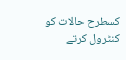کسطرح حالات کو کنٹرول کرتے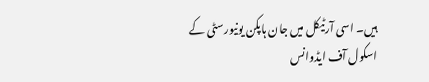ہیں۔ اسی آرٹیکل میں جان ہاپکن یونیورسٹی کے اسکول آف ایڈوانس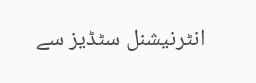انٹرنیشنل سٹڈیز سے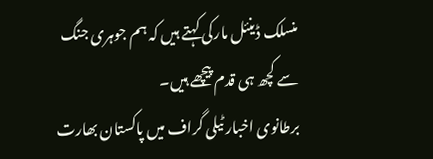منسلک ڈینئل مارکی کہتے ہیں کہ ہم جوہری جنگ سے کچھ ہی قدم پیچھے ہیں۔
برطانوی اخبار ٹیلی گراف میں پاکستان بھارت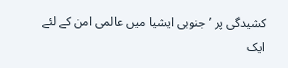کشیدگی پر ’جنوبی ایشیا میں عالمی امن کے لئے ایک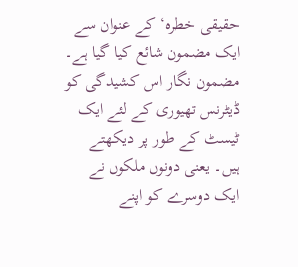حقیقی خطرہ‘ کے عنوان سے ایک مضمون شائع کیا گیا ہے۔ مضمون نگار اس کشیدگی کو ڈیٹرنس تھیوری کے لئے ایک ٹیسٹ کے طور پر دیکھتے ہیں۔ یعنی دونوں ملکوں نے ایک دوسرے کو اپنے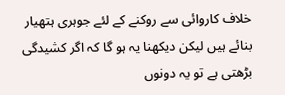خلاف کاروائی سے روکنے کے لئے جوہری ہتھیار بنائے ہیں لیکن دیکھنا یہ ہو گا کہ اگر کشیدگی بڑھتی ہے تو یہ دونوں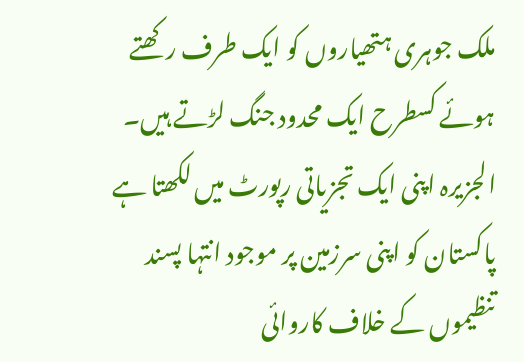ملک جوہری ہتھیاروں کو ایک طرف رکھتے ہوئے کسطرح ایک محدود جنگ لڑتے ہیں۔
الجزیرہ اپنی ایک تجزیاتی رپورٹ میں لکھتا ہے پاکستان کو اپنی سرزمین پر موجود انتہا پسند تنظیموں کے خلاف کاروائی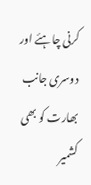کرنی چاہئے اور دوسری جانب بھارت کو بھی کشمیر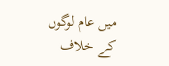میں عام لوگوں کے خلاف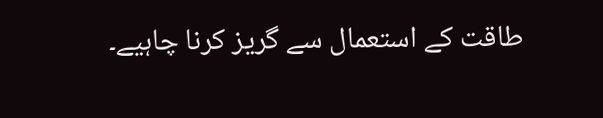طاقت کے استعمال سے گریز کرنا چاہیے۔